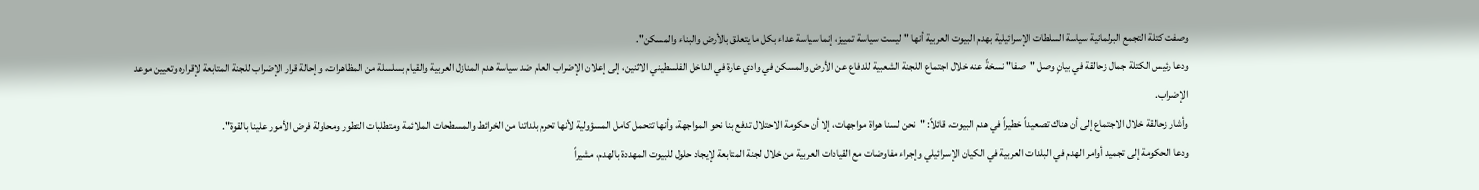وصفت كتلة التجمع البرلمانية سياسة السلطات الإسرائيلية بهدم البيوت العربية أنها "ليست سياسة تمييز، إنما سياسة عداء بكل ما يتعلق بالأرض والبناء والمسكن".
ودعا رئيس الكتلة جمال زحالقة في بيانٍ وصل "صفا" نسخةً عنه خلال اجتماع اللجنة الشعبية للدفاع عن الأرض والمسكن في وادي عارة في الداخل الفلسطيني الاثنين، إلى إعلان الإضراب العام ضد سياسة هدم المنازل العربية والقيام بسلسلة من المظاهرات، وإحالة قرار الإضراب للجنة المتابعة لإقراره وتعيين موعد الإضراب.
وأشار زحالقة خلال الاجتماع إلى أن هناك تصعيداً خطيراً في هدم البيوت، قائلاً: "نحن لسنا هواة مواجهات، إلا أن حكومة الاحتلال تدفع بنا نحو المواجهة، وأنها تتحمل كامل المسؤولية لأنها تحرم بلداتنا من الخرائط والمسطحات الملائمة ومتطلبات التطور ومحاولة فرض الأمور علينا بالقوة".
ودعا الحكومة إلى تجميد أوامر الهدم في البلدات العربية في الكيان الإسرائيلي وإجراء مفاوضات مع القيادات العربية من خلال لجنة المتابعة لإيجاد حلول للبيوت المهددة بالهدم، مشيراً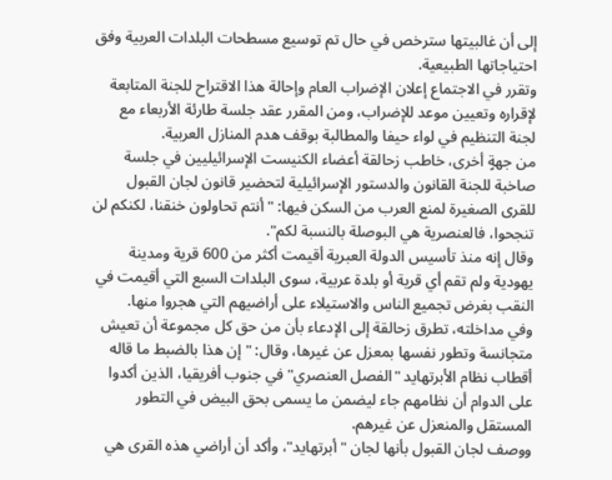إلى أن غالبيتها سترخص في حال تم توسيع مسطحات البلدات العربية وفق احتياجاتها الطبيعية.
وتقرر في الاجتماع إعلان الإضراب العام وإحالة هذا الاقتراح للجنة المتابعة لإقراره وتعيين موعد للإضراب، ومن المقرر عقد جلسة طارئة الأربعاء مع لجنة التنظيم في لواء حيفا والمطالبة بوقف هدم المنازل العربية.
من جهةٍ أخرى، خاطب زحالقة أعضاء الكنيست الإسرائيليين في جلسة صاخبة للجنة القانون والدستور الإسرائيلية لتحضير قانون لجان القبول للقرى الصغيرة لمنع العرب من السكن فيها: "أنتم تحاولون خنقنا، لكنكم لن تنجحوا، فالعنصرية هي البوصلة بالنسبة لكم".
وقال إنه منذ تأسيس الدولة العبرية أقيمت أكثر من 600 قرية ومدينة يهودية ولم تقم أي قرية أو بلدة عربية، سوى البلدات السبع التي أقيمت في النقب بغرض تجميع الناس والاستيلاء على أراضيهم التي هجروا منها.
وفي مداخلته، تطرق زحالقة إلى الإدعاء بأن من حق كل مجموعة أن تعيش متجانسة وتطور نفسها بمعزل عن غيرها، وقال: "إن هذا بالضبط ما قاله أقطاب نظام الأبرتهايد "الفصل العنصري" في جنوب أفريقيا، الذين أكدوا على الدوام أن نظامهم جاء ليضمن ما يسمى بحق البيض في التطور المستقل والمنعزل عن غيرهم.
ووصف لجان القبول بأنها لجان "أبرتهايد"، وأكد أن أراضي هذه القرى هي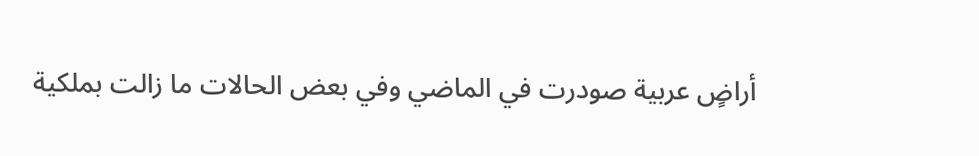أراضٍ عربية صودرت في الماضي وفي بعض الحالات ما زالت بملكية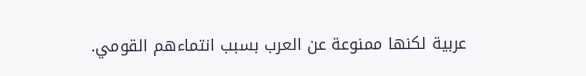عربية لكنها ممنوعة عن العرب بسبب انتماءهم القومي.